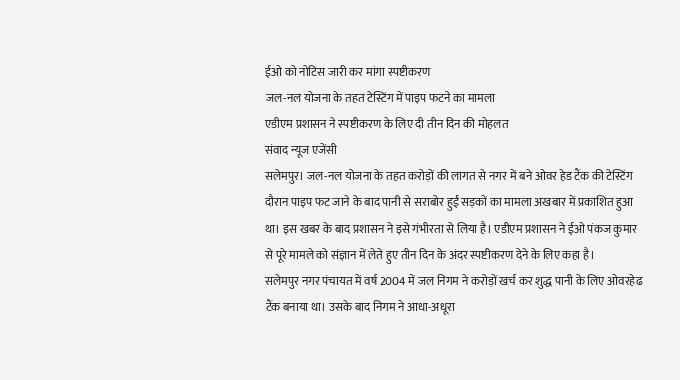ईओ को नोटिस जारी कर मांगा स्पष्टीकरण
जल-नल योजना के तहत टेस्टिंग में पाइप फटने का मामला
एडीएम प्रशासन ने स्पष्टीकरण के लिए दी तीन दिन की मोहलत
संवाद न्यूज एजेंसी
सलेमपुर। जल-नल योजना के तहत करोड़ों की लागत से नगर में बने ओवर हेड टैंक की टेस्टिंग दौरान पाइप फट जाने के बाद पानी से सराबोर हुईं सड़कों का मामला अखबार में प्रकाशित हुआ था। इस खबर के बाद प्रशासन ने इसे गंभीरता से लिया है। एडीएम प्रशासन ने ईओ पंकज कुमार से पूरे मामले को संज्ञान में लेते हुए तीन दिन के अंदर स्पष्टीकरण देने के लिए कहा है।
सलेमपुर नगर पंचायत में वर्ष 2004 में जल निगम ने करोड़ों खर्च कर शुद्ध पानी के लिए ओवरहेढ टैंक बनाया था। उसके बाद निगम ने आधा-अधूरा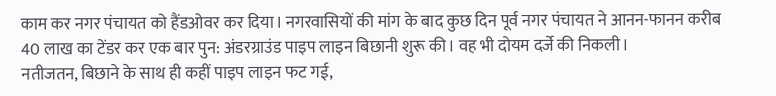काम कर नगर पंचायत को हैंडओवर कर दिया। नगरवासियों की मांग के बाद कुछ दिन पूर्व नगर पंचायत ने आनन-फानन करीब 40 लाख का टेंडर कर एक बार पुन: अंडरग्राउंड पाइप लाइन बिछानी शुरू की। वह भी दोयम दर्जे की निकली।
नतीजतन, बिछाने के साथ ही कहीं पाइप लाइन फट गई,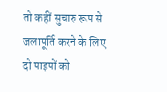तो कहीं सुचारु रूप से जलापूर्ति करने के लिए दो पाइपों को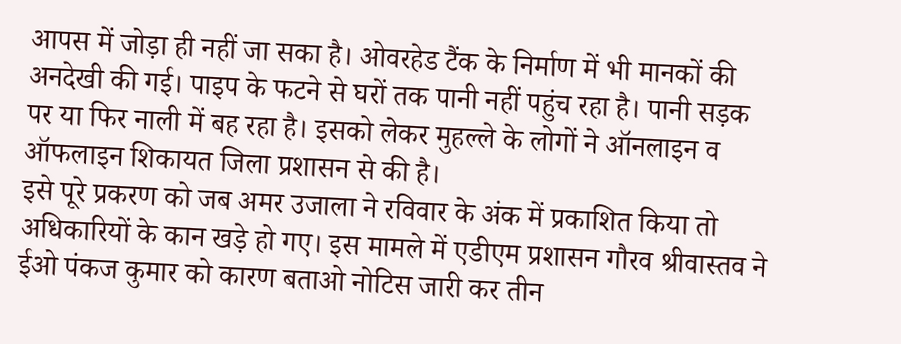आपस में जोड़ा ही नहीं जा सका है। ओवरहेड टैंक के निर्माण में भी मानकों की अनदेखी की गई। पाइप के फटने से घरों तक पानी नहीं पहुंच रहा है। पानी सड़क पर या फिर नाली में बह रहा है। इसको लेकर मुहल्ले के लोगों ने ऑनलाइन व ऑफलाइन शिकायत जिला प्रशासन से की है।
इसे पूरे प्रकरण को जब अमर उजाला ने रविवार के अंक में प्रकाशित किया तो अधिकारियों के कान खड़े हो गए। इस मामले में एडीएम प्रशासन गौरव श्रीवास्तव ने ईओ पंकज कुमार को कारण बताओ नोटिस जारी कर तीन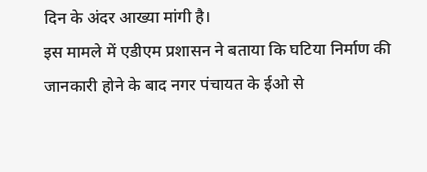दिन के अंदर आख्या मांगी है।
इस मामले में एडीएम प्रशासन ने बताया कि घटिया निर्माण की जानकारी होने के बाद नगर पंचायत के ईओ से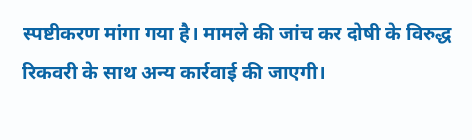स्पष्टीकरण मांगा गया है। मामले की जांच कर दोषी के विरुद्ध रिकवरी के साथ अन्य कार्रवाई की जाएगी।